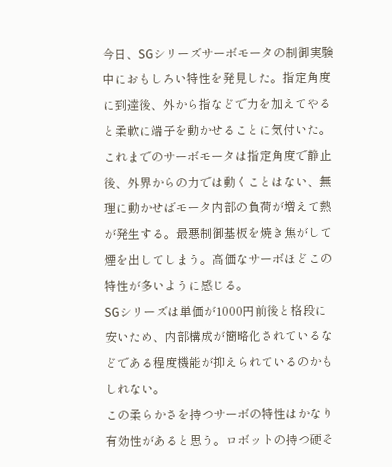今日、SGシリーズサーボモータの制御実験中におもしろい特性を発見した。指定角度に到達後、外から指などで力を加えてやると柔軟に端子を動かせることに気付いた。
これまでのサーボモータは指定角度で静止後、外界からの力では動くことはない、無理に動かせばモータ内部の負荷が増えて熱が発生する。最悪制御基板を焼き焦がして煙を出してしまう。高価なサーボほどこの特性が多いように感じる。
SGシリーズは単価が1000円前後と格段に安いため、内部構成が簡略化されているなどである程度機能が抑えられているのかもしれない。
この柔らかさを持つサーボの特性はかなり有効性があると思う。ロボットの持つ硬そ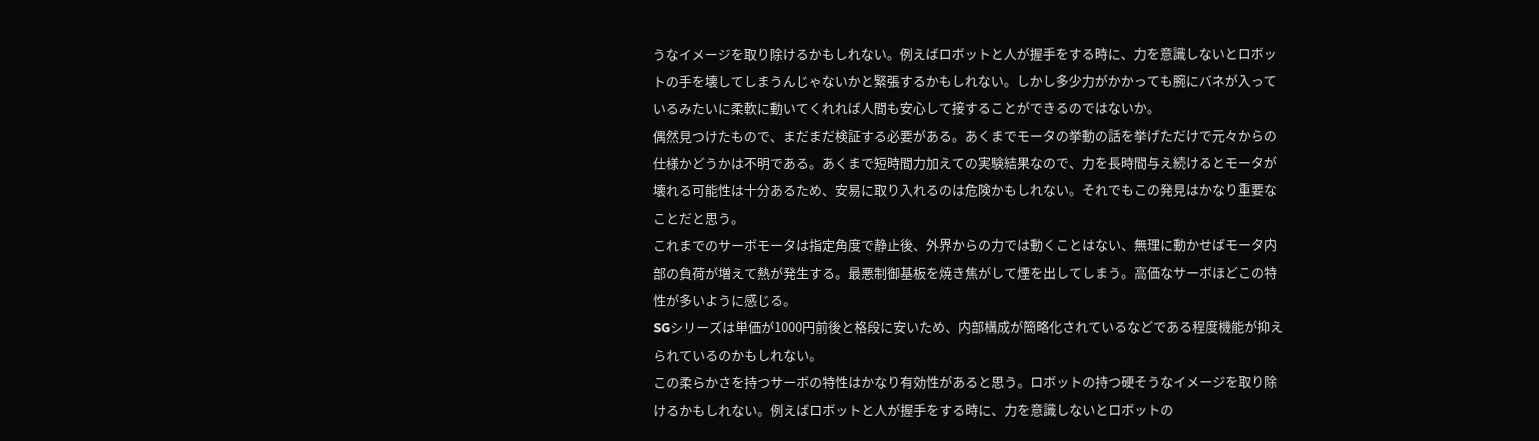うなイメージを取り除けるかもしれない。例えばロボットと人が握手をする時に、力を意識しないとロボットの手を壊してしまうんじゃないかと緊張するかもしれない。しかし多少力がかかっても腕にバネが入っているみたいに柔軟に動いてくれれば人間も安心して接することができるのではないか。
偶然見つけたもので、まだまだ検証する必要がある。あくまでモータの挙動の話を挙げただけで元々からの仕様かどうかは不明である。あくまで短時間力加えての実験結果なので、力を長時間与え続けるとモータが壊れる可能性は十分あるため、安易に取り入れるのは危険かもしれない。それでもこの発見はかなり重要なことだと思う。
これまでのサーボモータは指定角度で静止後、外界からの力では動くことはない、無理に動かせばモータ内部の負荷が増えて熱が発生する。最悪制御基板を焼き焦がして煙を出してしまう。高価なサーボほどこの特性が多いように感じる。
SGシリーズは単価が1000円前後と格段に安いため、内部構成が簡略化されているなどである程度機能が抑えられているのかもしれない。
この柔らかさを持つサーボの特性はかなり有効性があると思う。ロボットの持つ硬そうなイメージを取り除けるかもしれない。例えばロボットと人が握手をする時に、力を意識しないとロボットの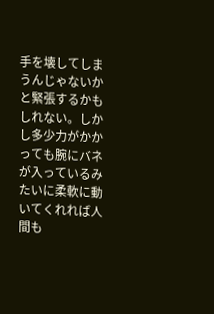手を壊してしまうんじゃないかと緊張するかもしれない。しかし多少力がかかっても腕にバネが入っているみたいに柔軟に動いてくれれば人間も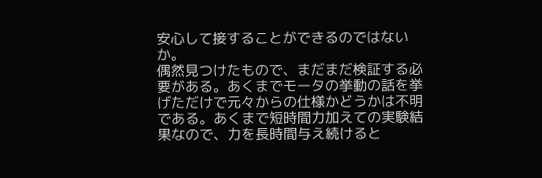安心して接することができるのではないか。
偶然見つけたもので、まだまだ検証する必要がある。あくまでモータの挙動の話を挙げただけで元々からの仕様かどうかは不明である。あくまで短時間力加えての実験結果なので、力を長時間与え続けると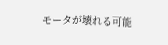モータが壊れる可能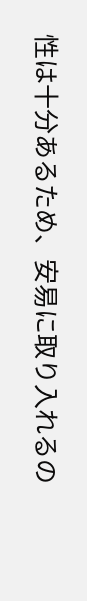性は十分あるため、安易に取り入れるの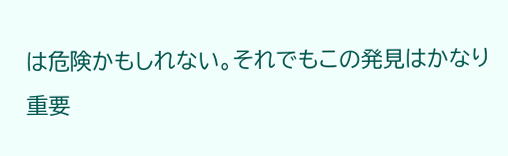は危険かもしれない。それでもこの発見はかなり重要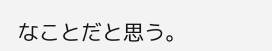なことだと思う。